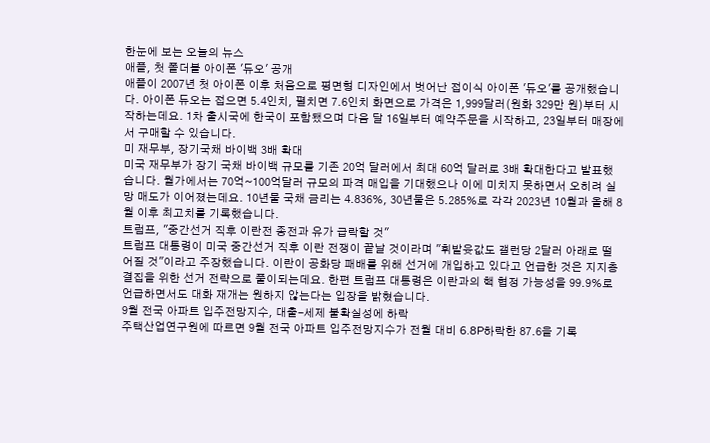한눈에 보는 오늘의 뉴스
애플, 첫 폴더블 아이폰 '듀오' 공개
애플이 2007년 첫 아이폰 이후 처음으로 평면형 디자인에서 벗어난 접이식 아이폰 '듀오'를 공개했습니다. 아이폰 듀오는 접으면 5.4인치, 펼치면 7.6인치 화면으로 가격은 1,999달러(원화 329만 원)부터 시작하는데요. 1차 출시국에 한국이 포함됐으며 다음 달 16일부터 예약주문을 시작하고, 23일부터 매장에서 구매할 수 있습니다.
미 재무부, 장기국채 바이백 3배 확대
미국 재무부가 장기 국채 바이백 규모를 기존 20억 달러에서 최대 60억 달러로 3배 확대한다고 발표했습니다. 월가에서는 70억~100억달러 규모의 파격 매입을 기대했으나 이에 미치지 못하면서 오히려 실망 매도가 이어졌는데요. 10년물 국채 금리는 4.836%, 30년물은 5.285%로 각각 2023년 10월과 올해 8월 이후 최고치를 기록했습니다.
트럼프, "중간선거 직후 이란전 종전과 유가 급락할 것"
트럼프 대통령이 미국 중간선거 직후 이란 전쟁이 끝날 것이라며 "휘발윳값도 갤런당 2달러 아래로 떨어질 것"이라고 주장했습니다. 이란이 공화당 패배를 위해 선거에 개입하고 있다고 언급한 것은 지지층 결집을 위한 선거 전략으로 풀이되는데요. 한편 트럼프 대통령은 이란과의 핵 협정 가능성을 99.9%로 언급하면서도 대화 재개는 원하지 않는다는 입장을 밝혔습니다.
9월 전국 아파트 입주전망지수, 대출-세제 불확실성에 하락
주택산업연구원에 따르면 9월 전국 아파트 입주전망지수가 전월 대비 6.8P하락한 87.6을 기록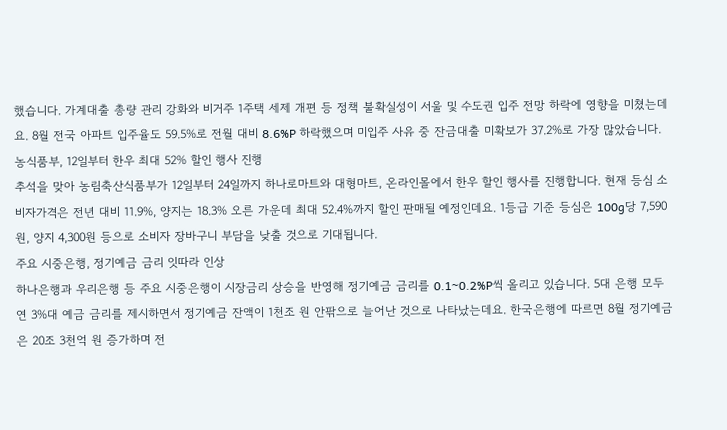했습니다. 가계대출 총량 관리 강화와 비거주 1주택 세제 개편 등 정책 불확실성이 서울 및 수도권 입주 전망 하락에 영향을 미쳤는데요. 8월 전국 아파트 입주율도 59.5%로 전월 대비 8.6%P 하락했으며 미입주 사유 중 잔금대출 미확보가 37.2%로 가장 많았습니다.
농식품부, 12일부터 한우 최대 52% 할인 행사 진행
추석을 맞아 농림축산식품부가 12일부터 24일까지 하나로마트와 대형마트, 온라인몰에서 한우 할인 행사를 진행합니다. 현재 등심 소비자가격은 전년 대비 11.9%, 양지는 18.3% 오른 가운데 최대 52.4%까지 할인 판매될 예정인데요. 1등급 기준 등심은 100g당 7,590원, 양지 4,300원 등으로 소비자 장바구니 부담을 낮출 것으로 기대됩니다.
주요 시중은행, 정기예금 금리 잇따라 인상
하나은행과 우리은행 등 주요 시중은행이 시장금리 상승을 반영해 정기예금 금리를 0.1~0.2%P씩 올리고 있습니다. 5대 은행 모두 연 3%대 예금 금리를 제시하면서 정기예금 잔액이 1천조 원 안팎으로 늘어난 것으로 나타났는데요. 한국은행에 따르면 8월 정기예금은 20조 3천억 원 증가하며 전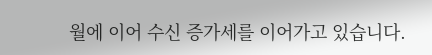월에 이어 수신 증가세를 이어가고 있습니다.